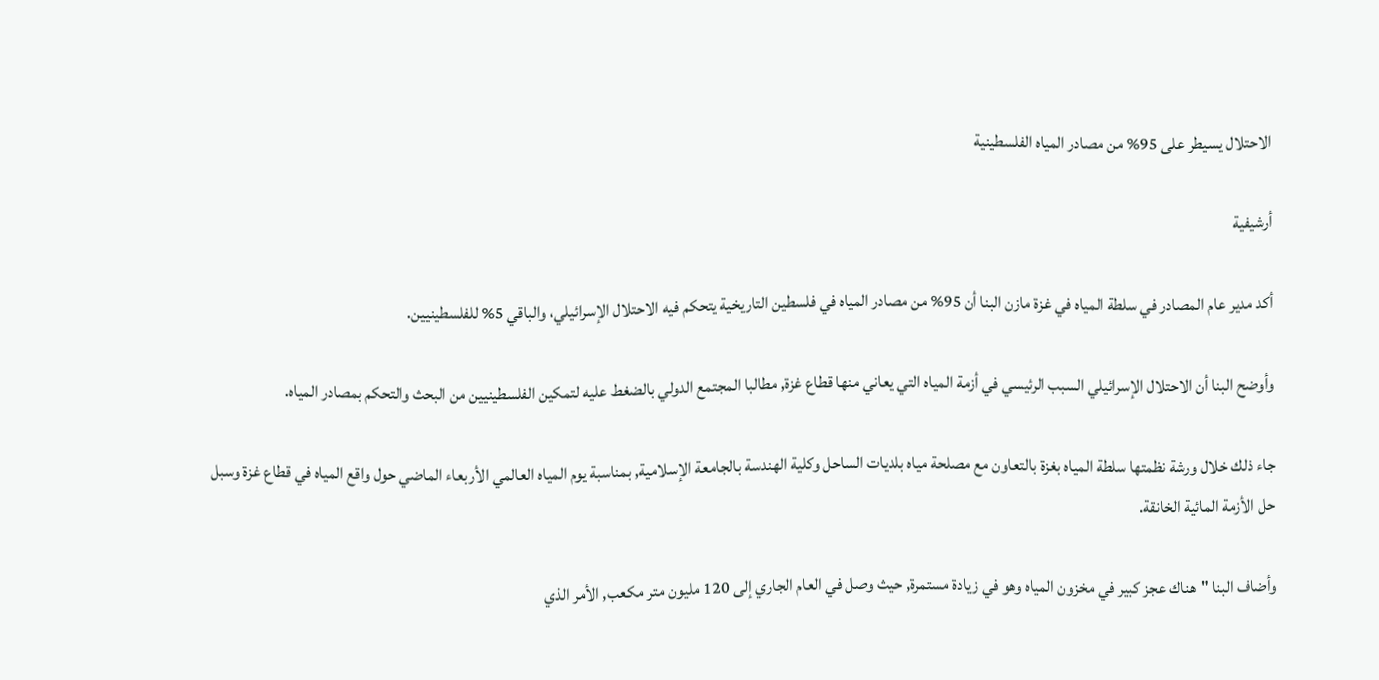الاحتلال يسيطر على 95% من مصادر المياه الفلسطينية

أرشيفية

أكد مدير عام المصادر في سلطة المياه في غزة مازن البنا أن 95% من مصادر المياه في فلسطين التاريخية يتحكم فيه الاحتلال الإسرائيلي، والباقي 5% للفلسطينيين.

وأوضح البنا أن الاحتلال الإسرائيلي السبب الرئيسي في أزمة المياه التي يعاني منها قطاع غزة, مطالبا المجتمع الدولي بالضغط عليه لتمكين الفلسطينيين من البحث والتحكم بمصادر المياه.

جاء ذلك خلال ورشة نظمتها سلطة المياه بغزة بالتعاون مع مصلحة مياه بلديات الساحل وكلية الهندسة بالجامعة الإسلامية, بمناسبة يوم المياه العالمي الأربعاء الماضي حول واقع المياه في قطاع غزة وسبل حل الأزمة المائية الخانقة.

وأضاف البنا "هناك عجز كبير في مخزون المياه وهو في زيادة مستمرة, حيث وصل في العام الجاري إلى 120 مليون متر مكعب, الأمر الذي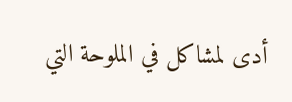أدى لمشاكل في الملوحة التي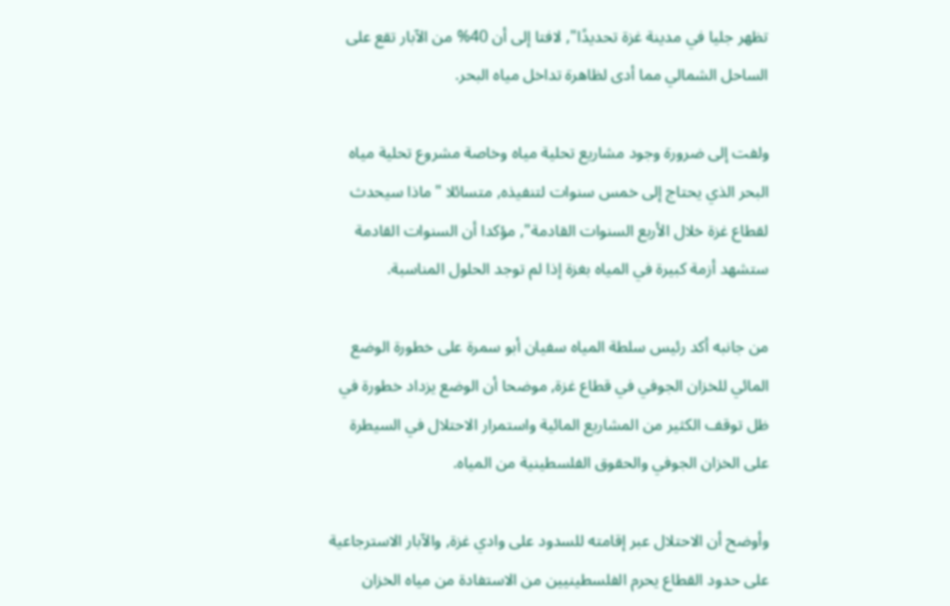تظهر جليا في مدينة غزة تحديدًا", لافتا إلى أن 40% من الآبار تقع على الساحل الشمالي مما أدى لظاهرة تداخل مياه البحر.

ولفت إلى ضرورة وجود مشاريع تحلية مياه وخاصة مشروع تحلية مياه البحر الذي يحتاج إلى خمس سنوات لتنفيذه, متسائلا "ماذا سيحدث لقطاع غزة خلال الأربع السنوات القادمة", مؤكدا أن السنوات القادمة ستشهد أزمة كبيرة في المياه بغزة إذا لم توجد الحلول المناسبة.

من جانبه أكد رئيس سلطة المياه سفيان أبو سمرة على خطورة الوضع المائي للخزان الجوفي في قطاع غزة, موضحا أن الوضع يزداد خطورة في ظل توقف الكثير من المشاريع المائية واستمرار الاحتلال في السيطرة على الخزان الجوفي والحقوق الفلسطينية من المياه.

وأوضح أن الاحتلال عبر إقامته للسدود على وادي غزة, والآبار الاسترجاعية على حدود القطاع يحرم الفلسطينيين من الاستفادة من مياه الخزان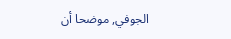الجوفي, موضحا أن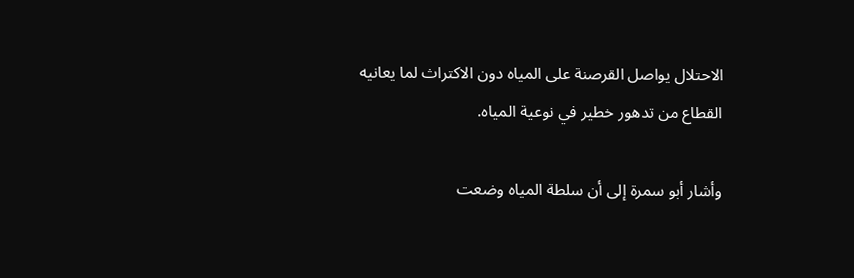الاحتلال يواصل القرصنة على المياه دون الاكتراث لما يعانيه القطاع من تدهور خطير في نوعية المياه.

وأشار أبو سمرة إلى أن سلطة المياه وضعت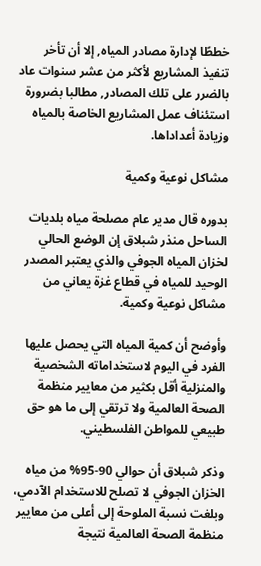خططًا لإدارة مصادر المياه, إلا أن تأخر تنفيذ المشاريع لأكثر من عشر سنوات عاد بالضرر على تلك المصادر, مطالبا بضرورة استئناف عمل المشاريع الخاصة بالمياه وزيادة أعداداها.

مشاكل نوعية وكمية

بدوره قال مدير عام مصلحة مياه بلديات الساحل منذر شبلاق إن الوضع الحالي لخزان المياه الجوفي والذي يعتبر المصدر الوحيد للمياه في قطاع غزة يعاني من مشاكل نوعية وكمية.

وأوضح أن كمية المياه التي يحصل عليها الفرد في اليوم لاستخداماته الشخصية والمنزلية أقل بكثير من معايير منظمة الصحة العالمية ولا ترتقي إلى ما هو حق طبيعي للمواطن الفلسطيني.

وذكر شبلاق أن حوالي 90-95% من مياه الخزان الجوفي لا تصلح للاستخدام الآدمي، وبلغت نسبة الملوحة إلى أعلى من معايير منظمة الصحة العالمية نتيجة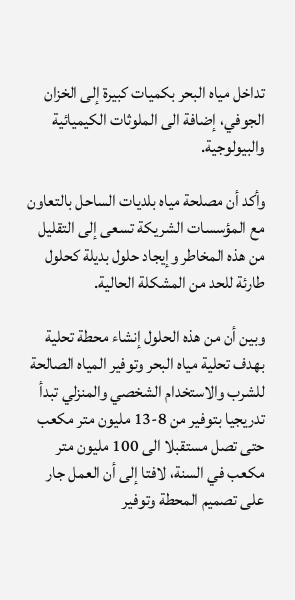تداخل مياه البحر بكميات كبيرة إلى الخزان الجوفي، إضافة الى الملوثات الكيميائية والبيولوجية.

وأكد أن مصلحة مياه بلديات الساحل بالتعاون مع المؤسسات الشريكة تسعى إلى التقليل من هذه المخاطر وإيجاد حلول بديلة كحلول طارئة للحد من المشكلة الحالية.

وبين أن من هذه الحلول إنشاء محطة تحلية بهدف تحلية مياه البحر وتوفير المياه الصالحة للشرب والاستخدام الشخصي والمنزلي تبدأ تدريجيا بتوفير من 8-13 مليون متر مكعب حتى تصل مستقبلا الى 100 مليون متر مكعب في السنة، لافتا إلى أن العمل جار على تصميم المحطة وتوفير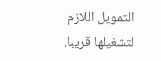التمويل اللازم لتشغيلها قريبا.